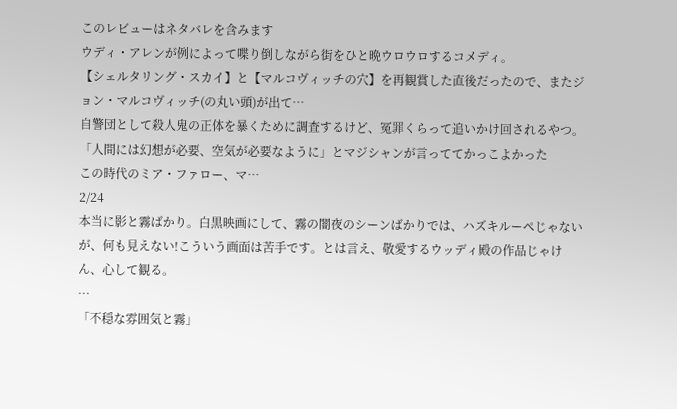このレビューはネタバレを含みます
ウディ・アレンが例によって喋り倒しながら街をひと晩ウロウロするコメディ。
【シェルタリング・スカイ】と【マルコヴィッチの穴】を再観賞した直後だったので、またジョン・マルコヴィッチ(の丸い頭)が出て…
自警団として殺人鬼の正体を暴くために調査するけど、冤罪くらって追いかけ回されるやつ。
「人間には幻想が必要、空気が必要なように」とマジシャンが言っててかっこよかった
この時代のミア・ファロー、マ…
2/24
本当に影と霧ばかり。白黒映画にして、霧の闇夜のシーンばかりでは、ハズキルーペじゃないが、何も見えない!こういう画面は苦手です。とは言え、敬愛するウッディ殿の作品じゃけん、心して観る。
…
「不穏な雰囲気と霧」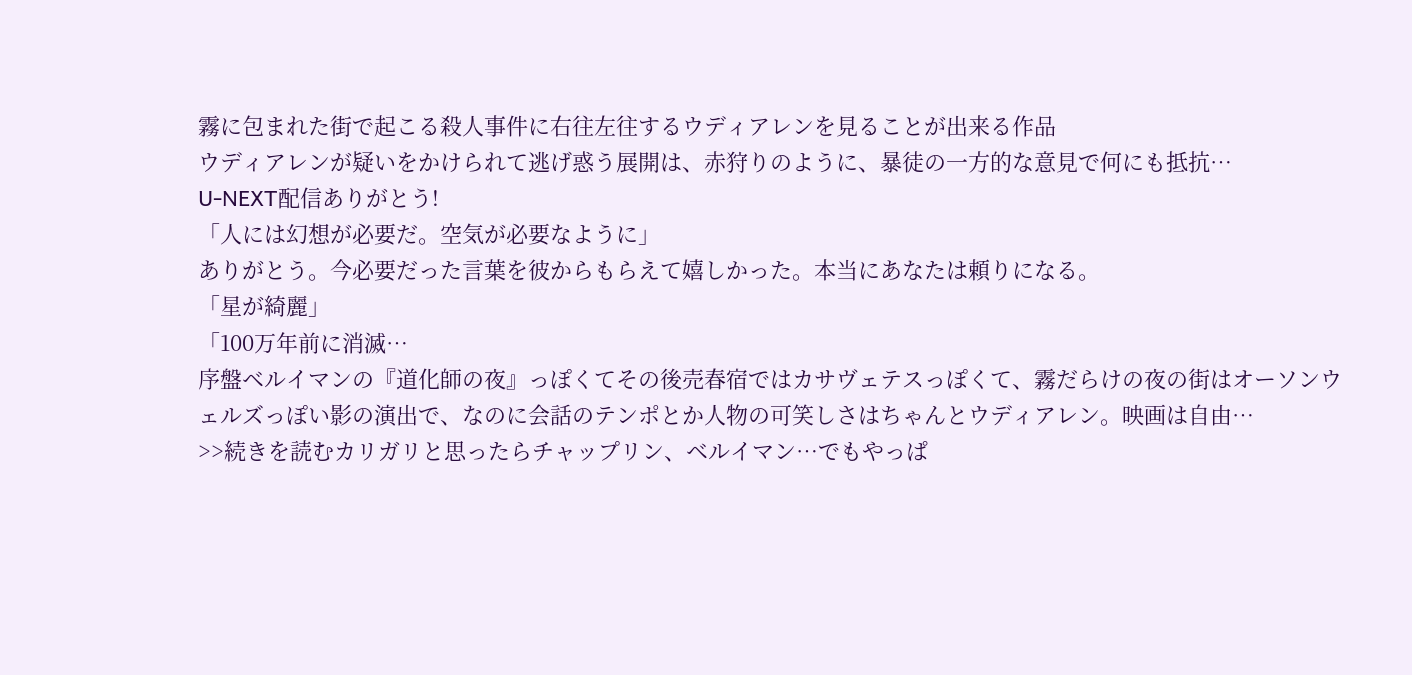霧に包まれた街で起こる殺人事件に右往左往するウディアレンを見ることが出来る作品
ウディアレンが疑いをかけられて逃げ惑う展開は、赤狩りのように、暴徒の一方的な意見で何にも抵抗…
U-NEXT配信ありがとう!
「人には幻想が必要だ。空気が必要なように」
ありがとう。今必要だった言葉を彼からもらえて嬉しかった。本当にあなたは頼りになる。
「星が綺麗」
「100万年前に消滅…
序盤ベルイマンの『道化師の夜』っぽくてその後売春宿ではカサヴェテスっぽくて、霧だらけの夜の街はオーソンウェルズっぽい影の演出で、なのに会話のテンポとか人物の可笑しさはちゃんとウディアレン。映画は自由…
>>続きを読むカリガリと思ったらチャップリン、ベルイマン…でもやっぱ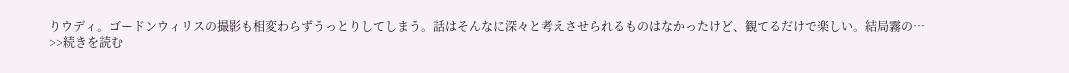りウディ。ゴードンウィリスの撮影も相変わらずうっとりしてしまう。話はそんなに深々と考えさせられるものはなかったけど、観てるだけで楽しい。結局霧の…
>>続きを読む